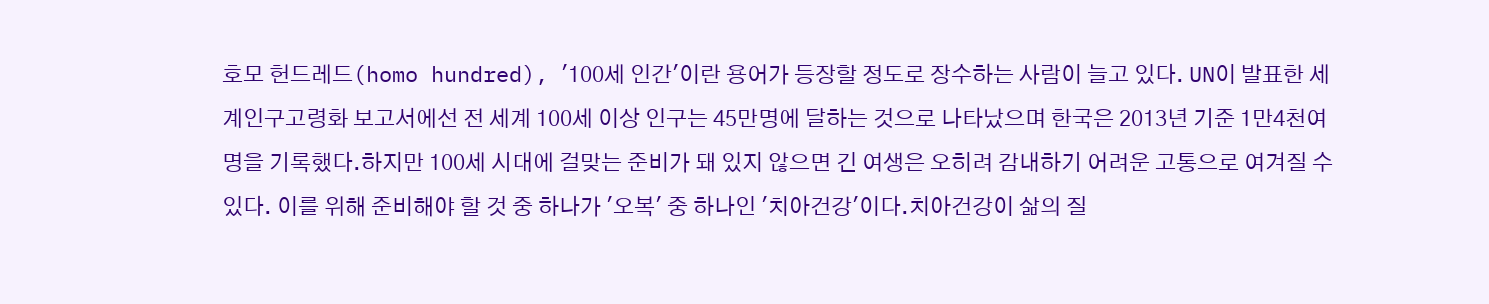호모 헌드레드(homo hundred), '100세 인간'이란 용어가 등장할 정도로 장수하는 사람이 늘고 있다. UN이 발표한 세계인구고령화 보고서에선 전 세계 100세 이상 인구는 45만명에 달하는 것으로 나타났으며 한국은 2013년 기준 1만4천여명을 기록했다.하지만 100세 시대에 걸맞는 준비가 돼 있지 않으면 긴 여생은 오히려 감내하기 어려운 고통으로 여겨질 수 있다. 이를 위해 준비해야 할 것 중 하나가 '오복' 중 하나인 '치아건강'이다.치아건강이 삶의 질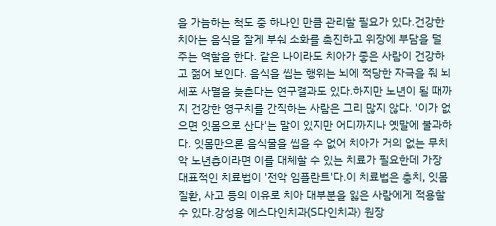을 가늠하는 척도 중 하나인 만큼 관리할 필요가 있다.건강한 치아는 음식을 잘게 부숴 소화를 촉진하고 위장에 부담을 덜 주는 역할을 한다. 같은 나이라도 치아가 좋은 사람이 건강하고 젊어 보인다. 음식을 씹는 행위는 뇌에 적당한 자극을 줘 뇌세포 사멸을 늦춘다는 연구결과도 있다.하지만 노년이 될 때까지 건강한 영구치를 간직하는 사람은 그리 많지 않다. '이가 없으면 잇몸으로 산다'는 말이 있지만 어디까지나 옛말에 불과하다. 잇몸만으론 음식물을 씹을 수 없어 치아가 거의 없는 무치악 노년층이라면 이를 대체할 수 있는 치료가 필요한데 가장 대표적인 치료법이 '전악 임플란트'다.이 치료법은 충치, 잇몸질환, 사고 등의 이유로 치아 대부분을 잃은 사람에게 적용할 수 있다.강성용 에스다인치과(S다인치과) 원장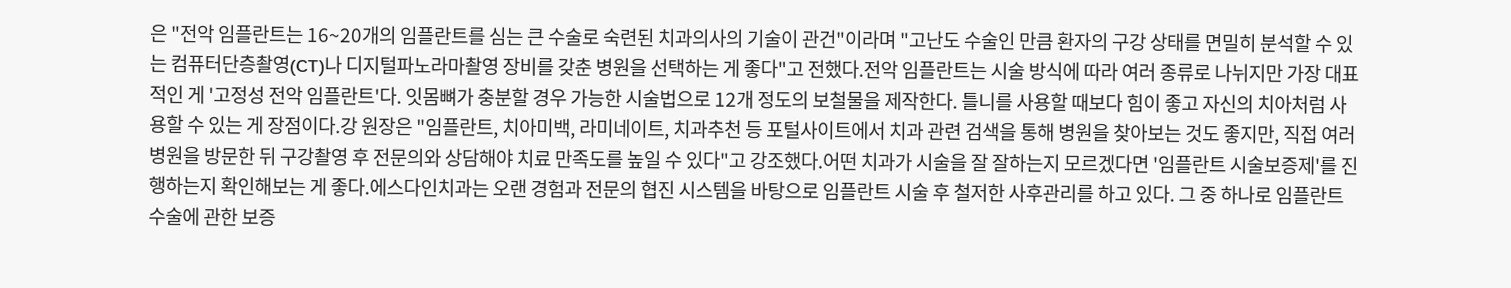은 "전악 임플란트는 16~20개의 임플란트를 심는 큰 수술로 숙련된 치과의사의 기술이 관건"이라며 "고난도 수술인 만큼 환자의 구강 상태를 면밀히 분석할 수 있는 컴퓨터단층촬영(CT)나 디지털파노라마촬영 장비를 갖춘 병원을 선택하는 게 좋다"고 전했다.전악 임플란트는 시술 방식에 따라 여러 종류로 나뉘지만 가장 대표적인 게 '고정성 전악 임플란트'다. 잇몸뼈가 충분할 경우 가능한 시술법으로 12개 정도의 보철물을 제작한다. 틀니를 사용할 때보다 힘이 좋고 자신의 치아처럼 사용할 수 있는 게 장점이다.강 원장은 "임플란트, 치아미백, 라미네이트, 치과추천 등 포털사이트에서 치과 관련 검색을 통해 병원을 찾아보는 것도 좋지만, 직접 여러 병원을 방문한 뒤 구강촬영 후 전문의와 상담해야 치료 만족도를 높일 수 있다"고 강조했다.어떤 치과가 시술을 잘 잘하는지 모르겠다면 '임플란트 시술보증제'를 진행하는지 확인해보는 게 좋다.에스다인치과는 오랜 경험과 전문의 협진 시스템을 바탕으로 임플란트 시술 후 철저한 사후관리를 하고 있다. 그 중 하나로 임플란트 수술에 관한 보증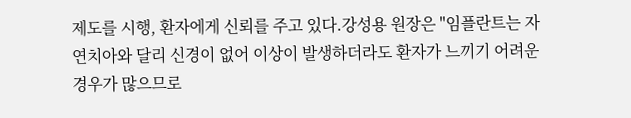제도를 시행, 환자에게 신뢰를 주고 있다.강성용 원장은 "임플란트는 자연치아와 달리 신경이 없어 이상이 발생하더라도 환자가 느끼기 어려운 경우가 많으므로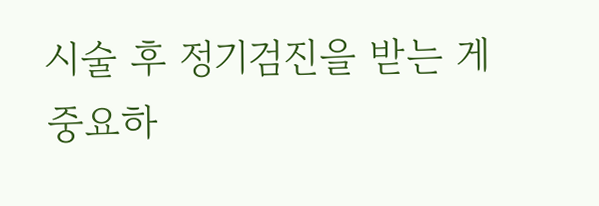시술 후 정기검진을 받는 게 중요하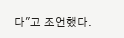다"고 조언했다.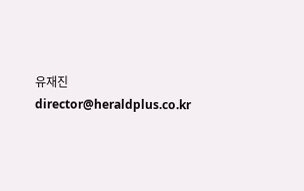유재진 director@heraldplus.co.kr